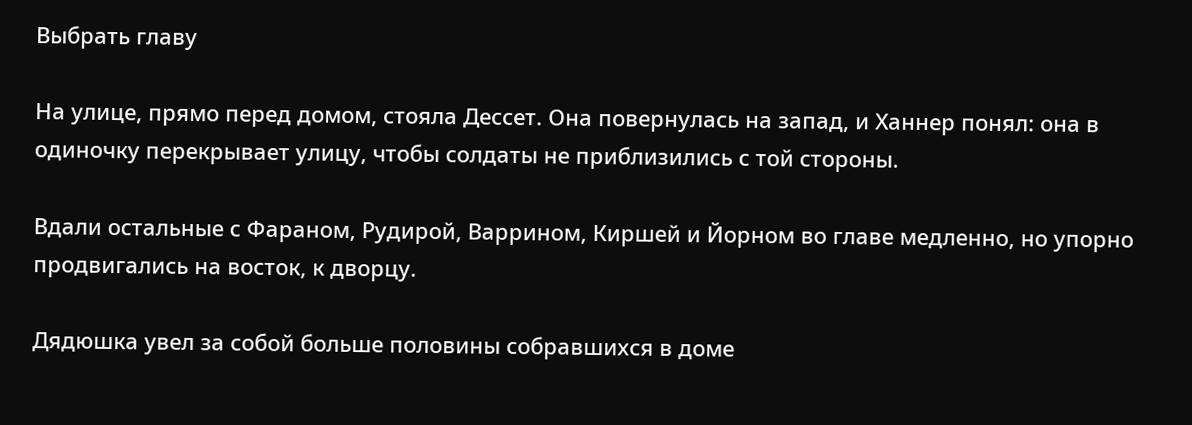Выбрать главу

На улице, прямо перед домом, стояла Дессет. Она повернулась на запад, и Ханнер понял: она в одиночку перекрывает улицу, чтобы солдаты не приблизились с той стороны.

Вдали остальные с Фараном, Рудирой, Варрином, Киршей и Йорном во главе медленно, но упорно продвигались на восток, к дворцу.

Дядюшка увел за собой больше половины собравшихся в доме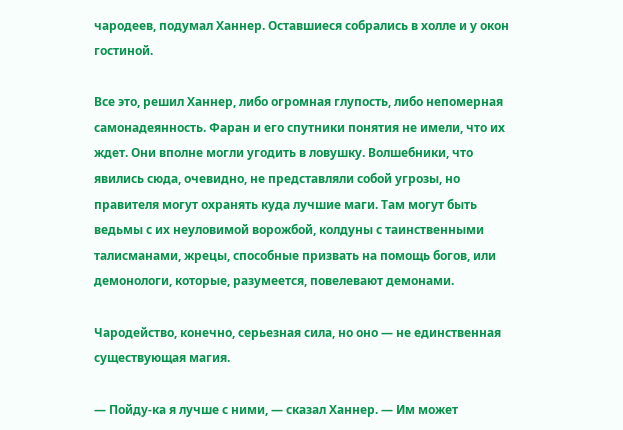чародеев, подумал Ханнер. Оставшиеся собрались в холле и у окон гостиной.

Все это, решил Ханнер, либо огромная глупость, либо непомерная самонадеянность. Фаран и его спутники понятия не имели, что их ждет. Они вполне могли угодить в ловушку. Волшебники, что явились сюда, очевидно, не представляли собой угрозы, но правителя могут охранять куда лучшие маги. Там могут быть ведьмы с их неуловимой ворожбой, колдуны с таинственными талисманами, жрецы, способные призвать на помощь богов, или демонологи, которые, разумеется, повелевают демонами.

Чародейство, конечно, серьезная сила, но оно — не единственная существующая магия.

— Пойду-ка я лучше с ними, — сказал Ханнер. — Им может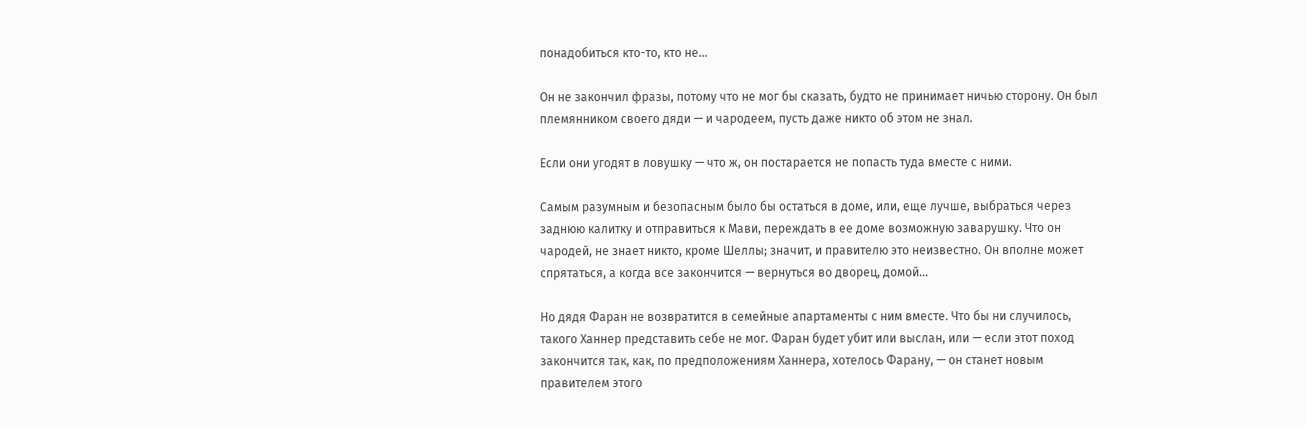понадобиться кто-то, кто не...

Он не закончил фразы, потому что не мог бы сказать, будто не принимает ничью сторону. Он был племянником своего дяди — и чародеем, пусть даже никто об этом не знал.

Если они угодят в ловушку — что ж, он постарается не попасть туда вместе с ними.

Самым разумным и безопасным было бы остаться в доме, или, еще лучше, выбраться через заднюю калитку и отправиться к Мави, переждать в ее доме возможную заварушку. Что он чародей, не знает никто, кроме Шеллы; значит, и правителю это неизвестно. Он вполне может спрятаться, а когда все закончится — вернуться во дворец, домой...

Но дядя Фаран не возвратится в семейные апартаменты с ним вместе. Что бы ни случилось, такого Ханнер представить себе не мог. Фаран будет убит или выслан, или — если этот поход закончится так, как, по предположениям Ханнера, хотелось Фарану, — он станет новым правителем этого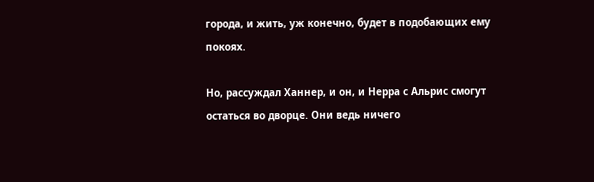города, и жить, уж конечно, будет в подобающих ему покоях.

Но, рассуждал Ханнер, и он, и Нерра с Альрис смогут остаться во дворце. Они ведь ничего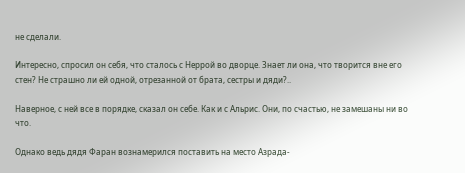не сделали.

Интересно, спросил он себя, что сталось с Неррой во дворце. Знает ли она, что творится вне его стен? Не страшно ли ей одной, отрезанной от брата, сестры и дяди?..

Наверное, с ней все в порядке, сказал он себе. Как и с Альрис. Они, по счастью, не замешаны ни во что.

Однако ведь дядя Фаран вознамерился поставить на место Азрада-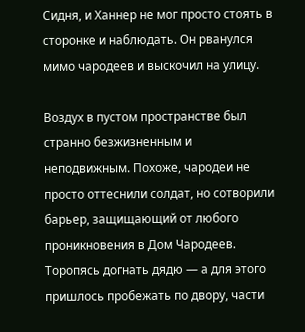Сидня, и Ханнер не мог просто стоять в сторонке и наблюдать. Он рванулся мимо чародеев и выскочил на улицу.

Воздух в пустом пространстве был странно безжизненным и неподвижным. Похоже, чародеи не просто оттеснили солдат, но сотворили барьер, защищающий от любого проникновения в Дом Чародеев. Торопясь догнать дядю — а для этого пришлось пробежать по двору, части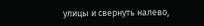улицы и свернуть налево,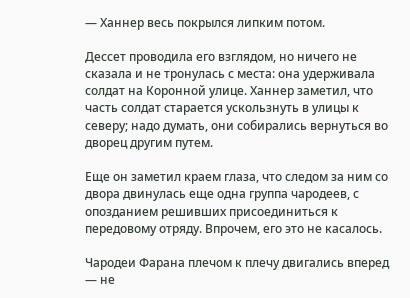— Ханнер весь покрылся липким потом.

Дессет проводила его взглядом, но ничего не сказала и не тронулась с места: она удерживала солдат на Коронной улице. Ханнер заметил, что часть солдат старается ускользнуть в улицы к северу; надо думать, они собирались вернуться во дворец другим путем.

Еще он заметил краем глаза, что следом за ним со двора двинулась еще одна группа чародеев, с опозданием решивших присоединиться к передовому отряду. Впрочем, его это не касалось.

Чародеи Фарана плечом к плечу двигались вперед — не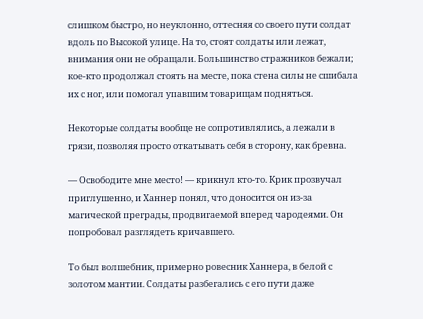слишком быстро, но неуклонно, оттесняя со своего пути солдат вдоль по Высокой улице. На то, стоят солдаты или лежат, внимания они не обращали. Большинство стражников бежали; кое-кто продолжал стоять на месте, пока стена силы не сшибала их с ног, или помогал упавшим товарищам подняться.

Некоторые солдаты вообще не сопротивлялись, а лежали в грязи, позволяя просто откатывать себя в сторону, как бревна.

— Освободите мне место! — крикнул кто-то. Крик прозвучал приглушенно, и Ханнер понял, что доносится он из-за магической преграды, продвигаемой вперед чародеями. Он попробовал разглядеть кричавшего.

То был волшебник, примерно ровесник Ханнера, в белой с золотом мантии. Солдаты разбегались с его пути даже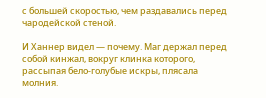с большей скоростью, чем раздавались перед чародейской стеной.

И Ханнер видел — почему. Маг держал перед собой кинжал, вокруг клинка которого, рассыпая бело-голубые искры, плясала молния.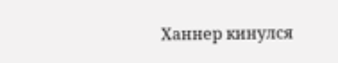Ханнер кинулся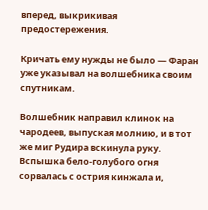вперед, выкрикивая предостережения.

Кричать ему нужды не было — Фаран уже указывал на волшебника своим спутникам.

Волшебник направил клинок на чародеев, выпуская молнию, и в тот же миг Рудира вскинула руку. Вспышка бело-голубого огня сорвалась с острия кинжала и,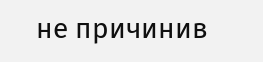не причинив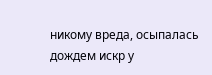никому вреда, осыпалась дождем искр у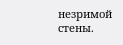незримой стены.